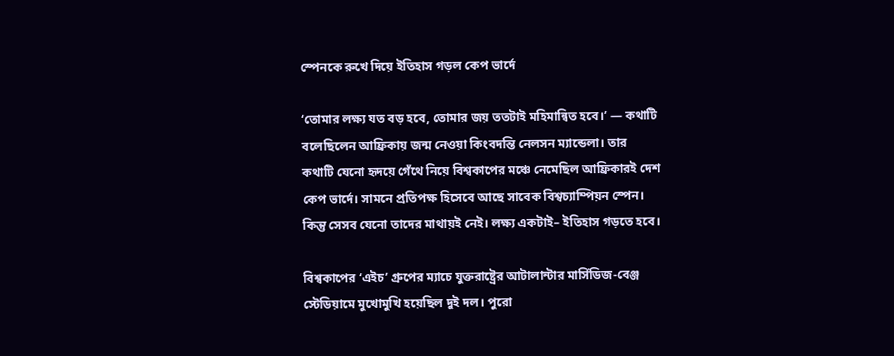স্পেনকে রুখে দিয়ে ইতিহাস গড়ল কেপ ভার্দে

‘তোমার লক্ষ্য যত বড় হবে, তোমার জয় ততটাই মহিমান্বিত হবে।’ — কথাটি বলেছিলেন আফ্রিকায় জন্ম নেওয়া কিংবদন্তি নেলসন ম্যান্ডেলা। তার কথাটি যেনো হৃদয়ে গেঁথে নিয়ে বিশ্বকাপের মঞ্চে নেমেছিল আফ্রিকারই দেশ কেপ ভার্দে। সামনে প্রতিপক্ষ হিসেবে আছে সাবেক বিশ্বচ্যাম্পিয়ন স্পেন। কিন্তু সেসব যেনো তাদের মাথায়ই নেই। লক্ষ্য একটাই– ইতিহাস গড়তে হবে।

বিশ্বকাপের ‘এইচ’ গ্রুপের ম্যাচে যুক্তরাষ্ট্রের আটালান্টার মার্সিডিজ-বেঞ্জ স্টেডিয়ামে মুখোমুখি হয়েছিল দুই দল। পুরো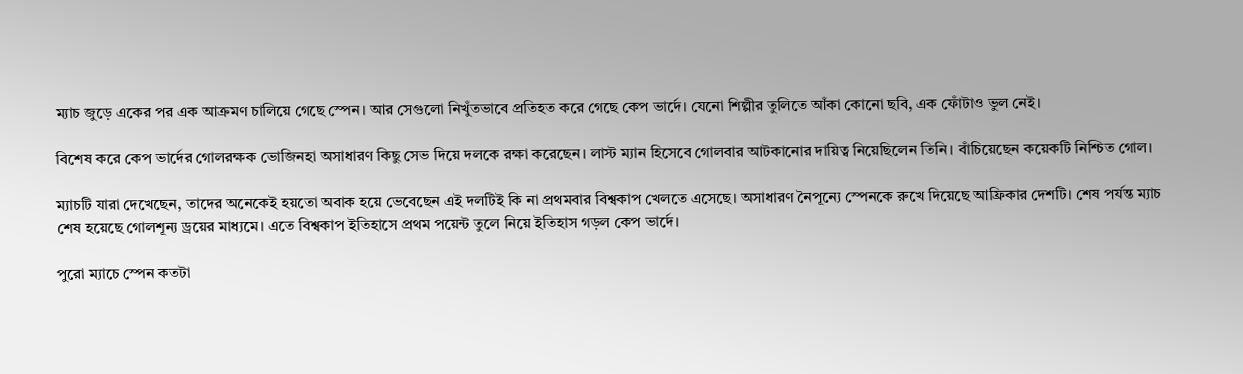ম্যাচ জুড়ে একের পর এক আক্রমণ চালিয়ে গেছে স্পেন। আর সেগুলো নিখুঁতভাবে প্রতিহত করে গেছে কেপ ভার্দে। যেনো শিল্পীর তুলিতে আঁকা কোনো ছবি, এক ফোঁটাও ভুল নেই।

বিশেষ করে কেপ ভার্দের গোলরক্ষক ভোজিনহা অসাধারণ কিছু সেভ দিয়ে দলকে রক্ষা করেছেন। লাস্ট ম্যান হিসেবে গোলবার আটকানোর দায়িত্ব নিয়েছিলেন তিনি। বাঁচিয়েছেন কয়েকটি নিশ্চিত গোল।

ম্যাচটি যারা দেখেছেন, তাদের অনেকেই হয়তো অবাক হয়ে ভেবেছেন এই দলটিই কি না প্রথমবার বিশ্বকাপ খেলতে এসেছে। অসাধারণ নৈপূন্যে স্পেনকে রুখে দিয়েছে আফ্রিকার দেশটি। শেষ পর্যন্ত ম্যাচ শেষ হয়েছে গোলশূন্য ড্রয়ের মাধ্যমে। এতে বিশ্বকাপ ইতিহাসে প্রথম পয়েন্ট তুলে নিয়ে ইতিহাস গড়ল কেপ ভার্দে।

পুরো ম্যাচে স্পেন কতটা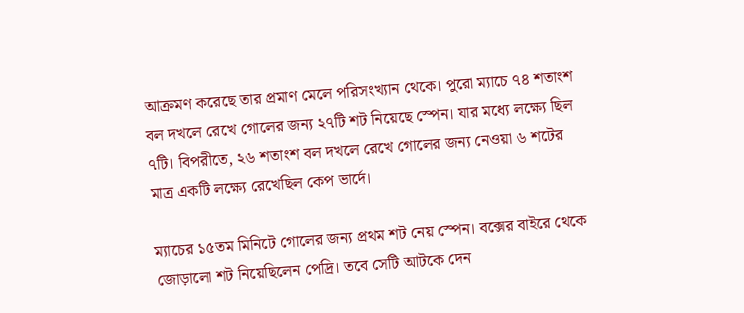আক্রমণ করেছে তার প্রমাণ মেলে পরিসংখ্যান থেকে। পুরো ম্যাচে ৭৪ শতাংশ বল দখলে রেখে গোলের জন্য ২৭টি শট নিয়েছে স্পেন। যার মধ্যে লক্ষ্যে ছিল ৭টি। বিপরীতে, ২৬ শতাংশ বল দখলে রেখে গোলের জন্য নেওয়া ৬ শটের মাত্র একটি লক্ষ্যে রেখেছিল কেপ ভার্দে।

ম্যাচের ১৫তম মিনিটে গোলের জন্য প্রথম শট নেয় স্পেন। বক্সের বাইরে থেকে জোড়ালো শট নিয়েছিলেন পেদ্রি। তবে সেটি আটকে দেন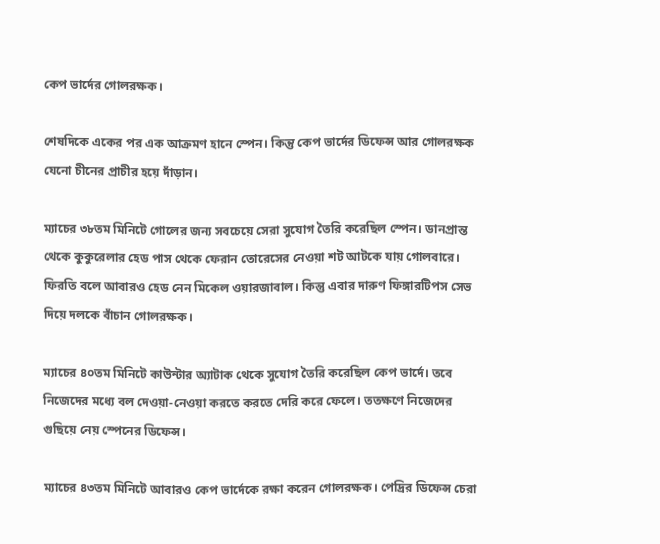কেপ ভার্দের গোলরক্ষক।

শেষদিকে একের পর এক আক্রমণ হানে স্পেন। কিন্তু কেপ ভার্দের ডিফেন্স আর গোলরক্ষক যেনো চীনের প্রাচীর হয়ে দাঁড়ান।

ম্যাচের ৩৮তম মিনিটে গোলের জন্য সবচেয়ে সেরা সুযোগ তৈরি করেছিল স্পেন। ডানপ্রান্ত থেকে কুকুরেলার হেড পাস থেকে ফেরান তোরেসের নেওয়া শট আটকে যায় গোলবারে। ফিরতি বলে আবারও হেড নেন মিকেল ওয়ারজাবাল। কিন্তু এবার দারুণ ফিঙ্গারটিপস সেভ দিয়ে দলকে বাঁচান গোলরক্ষক।

ম্যাচের ৪০তম মিনিটে কাউন্টার অ্যাটাক থেকে সুযোগ তৈরি করেছিল কেপ ভার্দে। তবে নিজেদের মধ্যে বল দেওয়া-নেওয়া করতে করতে দেরি করে ফেলে। ততক্ষণে নিজেদের গুছিয়ে নেয় স্পেনের ডিফেন্স।

ম্যাচের ৪৩তম মিনিটে আবারও কেপ ভার্দেকে রক্ষা করেন গোলরক্ষক। পেদ্রির ডিফেন্স চেরা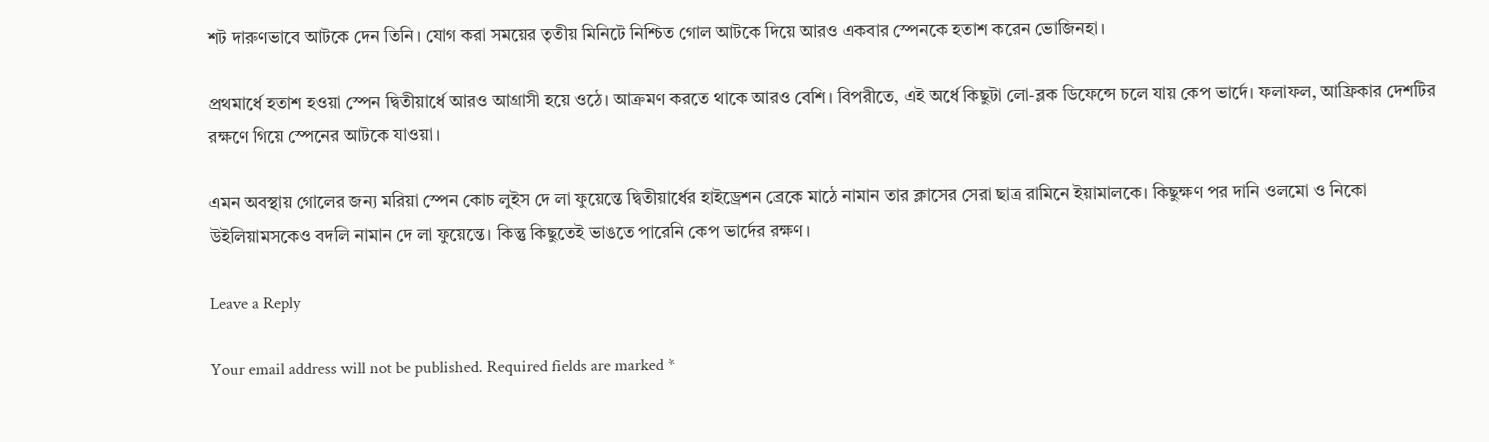শট দারুণভাবে আটকে দেন তিনি। যোগ করা সময়ের তৃতীয় মিনিটে নিশ্চিত গোল আটকে দিয়ে আরও একবার স্পেনকে হতাশ করেন ভোজিনহা।

প্রথমার্ধে হতাশ হওয়া স্পেন দ্বিতীয়ার্ধে আরও আগ্রাসী হয়ে ওঠে। আক্রমণ করতে থাকে আরও বেশি। বিপরীতে, এই অর্ধে কিছুটা লো-ব্লক ডিফেন্সে চলে যায় কেপ ভার্দে। ফলাফল, আফ্রিকার দেশটির রক্ষণে গিয়ে স্পেনের আটকে যাওয়া।

এমন অবস্থায় গোলের জন্য মরিয়া স্পেন কোচ লুইস দে লা ফুয়েন্তে দ্বিতীয়ার্ধের হাইড্রেশন ব্রেকে মাঠে নামান তার ক্লাসের সেরা ছাত্র রামিনে ইয়ামালকে। কিছুক্ষণ পর দানি ওলমো ও নিকো উইলিয়ামসকেও বদলি নামান দে লা ফুয়েন্তে। কিন্তু কিছুতেই ভাঙতে পারেনি কেপ ভার্দের রক্ষণ।

Leave a Reply

Your email address will not be published. Required fields are marked *